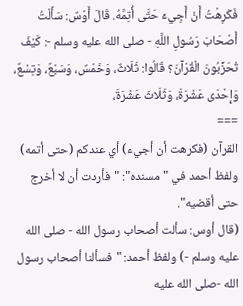فَكَرِهْتُ أَنْ أَجِيءَ حَتَّى أُتِمَّهُ. قَالَ أَوْسٌ: سَأَلْتُ أَصْحَابَ رَسُولِ اللَّهِ - صلى الله عليه وسلم -: كَيْفَ تُحَزِّبُونَ الْقُرْآنَ؟ قَالُوا: ثَلَاثٌ، وَخَمْسٌ، وَسَبْعٌ، وَتِسْعٌ، وَإِحْدَى عَشْرَةَ، وَثَلَاثَ عَشْرَةَ،
===
القرآن (فكرهت أن أجيء) أي عندكم (حتى أتمه) ولفظ أحمد في "مسنده": "فأردت أن لا أخرج حتى أقضيه".
(قال أوس: سألت أصحاب رسول الله - صلى الله عليه وسلم -) ولفظ أحمد: "فسألنا أصحاب رسول الله -صلى الله عليه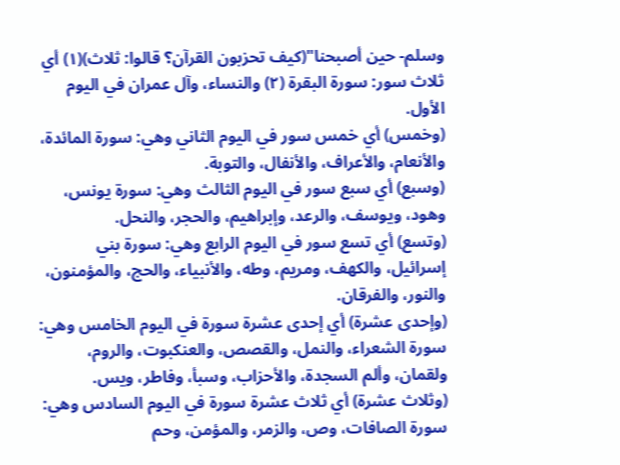وسلم- حين أصبحنا"(كيف تحزبون القرآن؟ قالوا: ثلاث)(١) أي ثلاث سور: سورة البقرة (٢) والنساء، وآل عمران في اليوم الأول.
(وخمس) أي خمس سور في اليوم الثاني وهي: سورة المائدة، والأنعام، والأعراف، والأنفال، والتوبة.
(وسبع) أي سبع سور في اليوم الثالث وهي: سورة يونس، وهود، ويوسف، والرعد، وإبراهيم، والحجر، والنحل.
(وتسع) أي تسع سور في اليوم الرابع وهي: سورة بني إسرائيل، والكهف، ومريم، وطه، والأنبياء، والحج، والمؤمنون، والنور، والفرقان.
(وإحدى عشرة) أي إحدى عشرة سورة في اليوم الخامس وهي: سورة الشعراء، والنمل، والقصص، والعنكبوت، والروم، ولقمان، وألم السجدة، والأحزاب، وسبأ، وفاطر، ويس.
(وثلاث عشرة) أي ثلاث عشرة سورة في اليوم السادس وهي: سورة الصافات، وص، والزمر، والمؤمن، وحم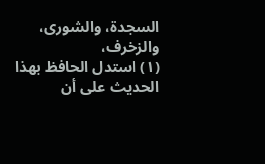السجدة، والشورى، والزخرف،
(١) استدل الحافظ بهذا الحديث على أن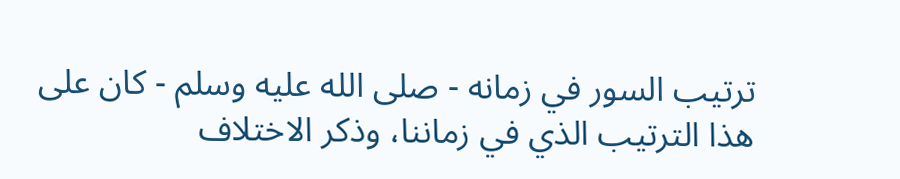ترتيب السور في زمانه - صلى الله عليه وسلم - كان على هذا الترتيب الذي في زماننا، وذكر الاختلاف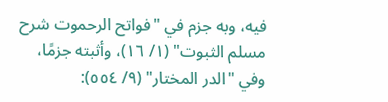فيه، وبه جزم في "فواتح الرحموت شرح مسلم الثبوت" (١/ ١٦)، وأثبته جزمًا، وفي "الدر المختار" (٩/ ٥٥٤):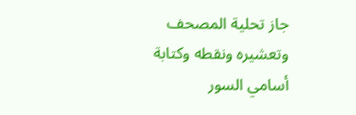جاز تحلية المصحف وتعشيره ونقطه وكتابة أسامي السور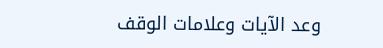وعد الآيات وعلامات الوقف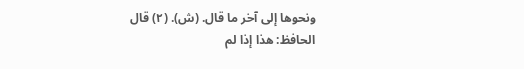ونحوها إلى آخر ما قال. (ش). (٢) قال الحافظ: هذا إذا لم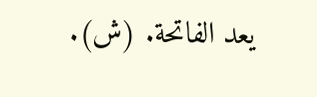يعد الفاتحة. (ش).